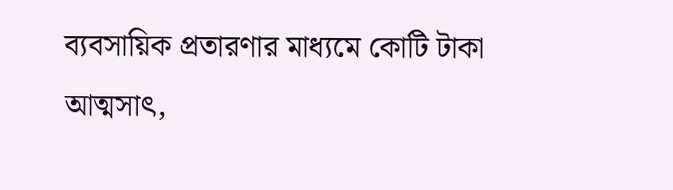ব্যবসায়িক প্রতারণার মাধ্যমে কোটি টাকা আত্মসাৎ,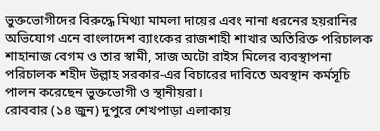ভুক্তভোগীদের বিরুদ্ধে মিথ্যা মামলা দায়ের এবং নানা ধরনের হয়রানির অভিযোগ এনে বাংলাদেশ ব্যাংকের রাজশাহী শাখার অতিরিক্ত পরিচালক শাহানাজ বেগম ও তার স্বামী, সাজ অটো রাইস মিলের ব্যবস্থাপনা পরিচালক শহীদ উল্লাহ সরকার-এর বিচারের দাবিতে অবস্থান কর্মসূচি পালন করেছেন ভুক্তভোগী ও স্থানীয়রা।
রোববার (১৪ জুন) দুপুরে শেখপাড়া এলাকায়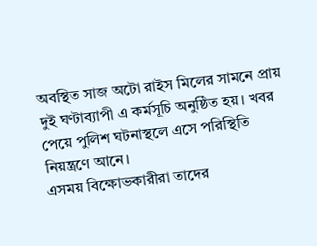অবস্থিত সাজ অটো রাইস মিলের সামনে প্রায় দুই ঘণ্টাব্যাপী এ কর্মসূচি অনুষ্ঠিত হয়। খবর পেয়ে পুলিশ ঘটনাস্থলে এসে পরিস্থিতি নিয়ন্ত্রণে আনে।
এসময় বিক্ষোভকারীরা তাদের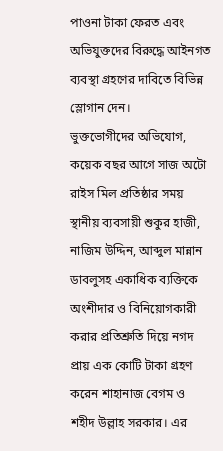পাওনা টাকা ফেরত এবং অভিযুক্তদের বিরুদ্ধে আইনগত ব্যবস্থা গ্রহণের দাবিতে বিভিন্ন স্লোগান দেন।
ভুক্তভোগীদের অভিযোগ, কয়েক বছর আগে সাজ অটো রাইস মিল প্রতিষ্ঠার সময় স্থানীয় ব্যবসায়ী শুকুর হাজী, নাজিম উদ্দিন, আব্দুল মান্নান ডাবলুসহ একাধিক ব্যক্তিকে অংশীদার ও বিনিয়োগকারী করার প্রতিশ্রুতি দিয়ে নগদ প্রায় এক কোটি টাকা গ্রহণ করেন শাহানাজ বেগম ও শহীদ উল্লাহ সরকার। এর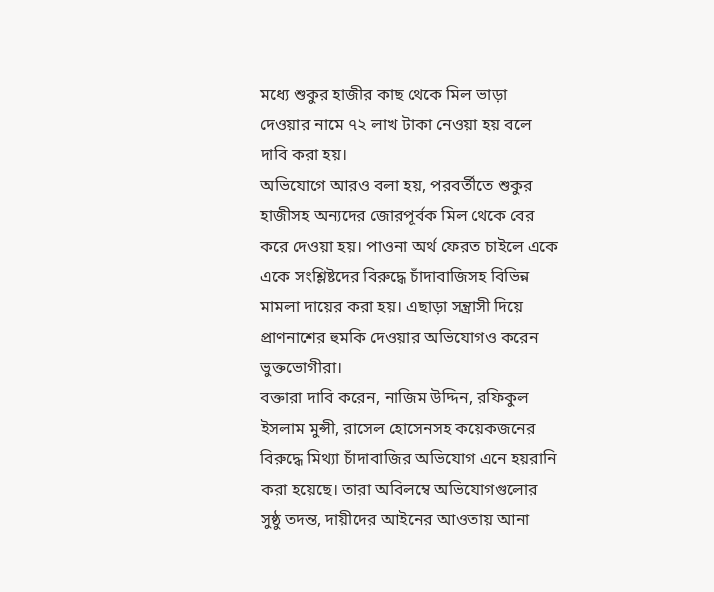মধ্যে শুকুর হাজীর কাছ থেকে মিল ভাড়া দেওয়ার নামে ৭২ লাখ টাকা নেওয়া হয় বলে দাবি করা হয়।
অভিযোগে আরও বলা হয়, পরবর্তীতে শুকুর হাজীসহ অন্যদের জোরপূর্বক মিল থেকে বের করে দেওয়া হয়। পাওনা অর্থ ফেরত চাইলে একে একে সংশ্লিষ্টদের বিরুদ্ধে চাঁদাবাজিসহ বিভিন্ন মামলা দায়ের করা হয়। এছাড়া সন্ত্রাসী দিয়ে প্রাণনাশের হুমকি দেওয়ার অভিযোগও করেন ভুক্তভোগীরা।
বক্তারা দাবি করেন, নাজিম উদ্দিন, রফিকুল ইসলাম মুন্সী, রাসেল হোসেনসহ কয়েকজনের বিরুদ্ধে মিথ্যা চাঁদাবাজির অভিযোগ এনে হয়রানি করা হয়েছে। তারা অবিলম্বে অভিযোগগুলোর সুষ্ঠু তদন্ত, দায়ীদের আইনের আওতায় আনা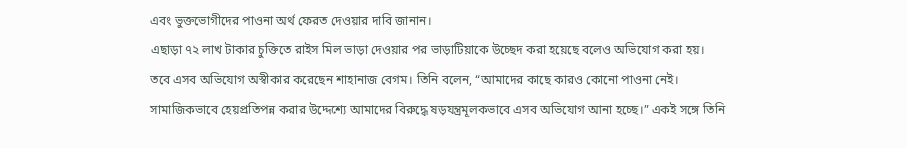এবং ভুক্তভোগীদের পাওনা অর্থ ফেরত দেওয়ার দাবি জানান।
এছাড়া ৭২ লাখ টাকার চুক্তিতে রাইস মিল ভাড়া দেওয়ার পর ভাড়াটিয়াকে উচ্ছেদ করা হয়েছে বলেও অভিযোগ করা হয়।
তবে এসব অভিযোগ অস্বীকার করেছেন শাহানাজ বেগম। তিনি বলেন, “আমাদের কাছে কারও কোনো পাওনা নেই। সামাজিকভাবে হেয়প্রতিপন্ন করার উদ্দেশ্যে আমাদের বিরুদ্ধে ষড়যন্ত্রমূলকভাবে এসব অভিযোগ আনা হচ্ছে।” একই সঙ্গে তিনি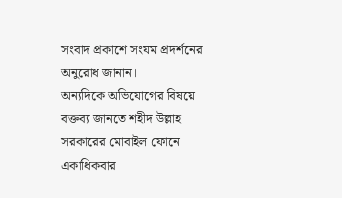সংবাদ প্রকাশে সংযম প্রদর্শনের অনুরোধ জানান।
অন্যদিকে অভিযোগের বিষয়ে বক্তব্য জানতে শহীদ উল্লাহ সরকারের মোবাইল ফোনে একাধিকবার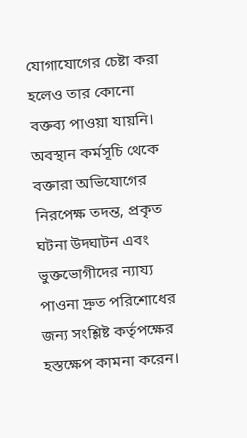যোগাযোগের চেষ্টা করা হলেও তার কোনো বক্তব্য পাওয়া যায়নি।
অবস্থান কর্মসূচি থেকে বক্তারা অভিযোগের নিরপেক্ষ তদন্ত, প্রকৃত ঘটনা উদ্ঘাটন এবং ভুক্তভোগীদের ন্যায্য পাওনা দ্রুত পরিশোধের জন্য সংশ্লিষ্ট কর্তৃপক্ষের হস্তক্ষেপ কামনা করেন।